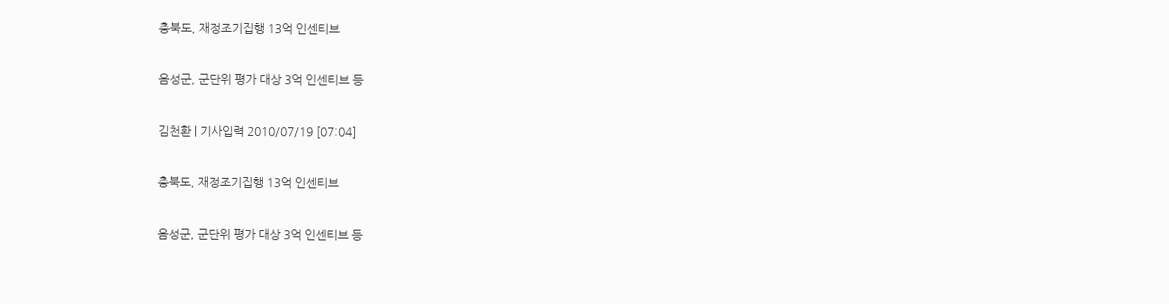충북도, 재정조기집행 13억 인센티브

음성군, 군단위 평가 대상 3억 인센티브 등

김천환 | 기사입력 2010/07/19 [07:04]

충북도, 재정조기집행 13억 인센티브

음성군, 군단위 평가 대상 3억 인센티브 등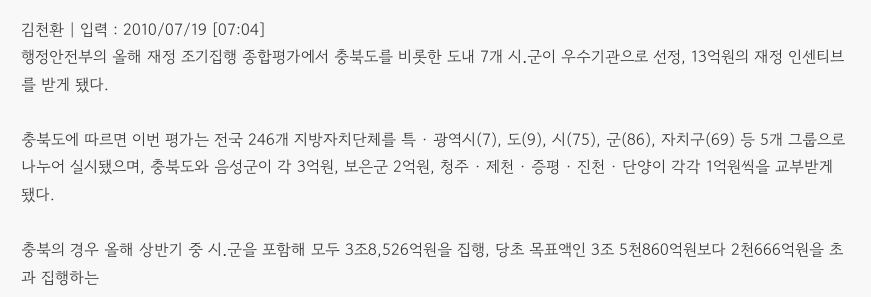김천환 | 입력 : 2010/07/19 [07:04]
행정안전부의 올해 재정 조기집행 종합평가에서 충북도를 비롯한 도내 7개 시․군이 우수기관으로 선정, 13억원의 재정 인센티브를 받게 됐다.

충북도에 따르면 이번 평가는 전국 246개 지방자치단체를 특 · 광역시(7), 도(9), 시(75), 군(86), 자치구(69) 등 5개 그룹으로 나누어 실시됐으며, 충북도와 음성군이 각 3억원, 보은군 2억원, 청주 · 제천 · 증평 · 진천 · 단양이 각각 1억원씩을 교부받게 됐다.

충북의 경우 올해 상반기 중 시․군을 포함해 모두 3조8,526억원을 집행, 당초 목표액인 3조 5천860억원보다 2천666억원을 초과 집행하는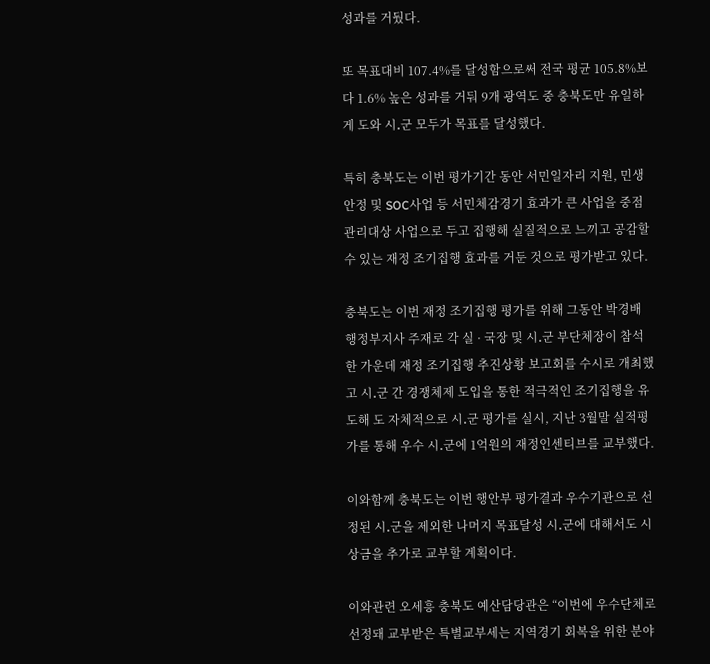성과를 거뒀다.

또 목표대비 107.4%를 달성함으로써 전국 평균 105.8%보다 1.6% 높은 성과를 거둬 9개 광역도 중 충북도만 유일하게 도와 시․군 모두가 목표를 달성했다.

특히 충북도는 이번 평가기간 동안 서민일자리 지원, 민생안정 및 SOC사업 등 서민체감경기 효과가 큰 사업을 중점관리대상 사업으로 두고 집행해 실질적으로 느끼고 공감할 수 있는 재정 조기집행 효과를 거둔 것으로 평가받고 있다.

충북도는 이번 재정 조기집행 평가를 위해 그동안 박경배 행정부지사 주재로 각 실 · 국장 및 시․군 부단체장이 참석한 가운데 재정 조기집행 추진상황 보고회를 수시로 개최했고 시․군 간 경쟁체제 도입을 통한 적극적인 조기집행을 유도해 도 자체적으로 시․군 평가를 실시, 지난 3월말 실적평가를 통해 우수 시․군에 1억원의 재정인센티브를 교부했다.

이와함께 충북도는 이번 행안부 평가결과 우수기관으로 선정된 시․군을 제외한 나머지 목표달성 시․군에 대해서도 시상금을 추가로 교부할 계획이다.

이와관련 오세흥 충북도 예산담당관은 “이번에 우수단체로 선정돼 교부받은 특별교부세는 지역경기 회복을 위한 분야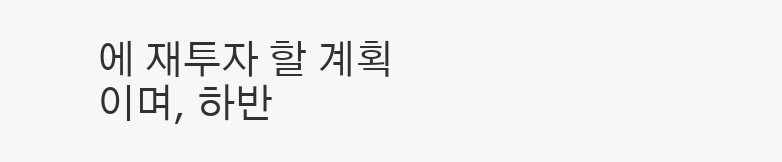에 재투자 할 계획이며, 하반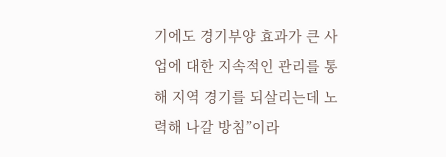기에도 경기부양 효과가 큰 사업에 대한 지속적인 관리를 통해 지역 경기를 되살리는데 노력해 나갈 방침”이라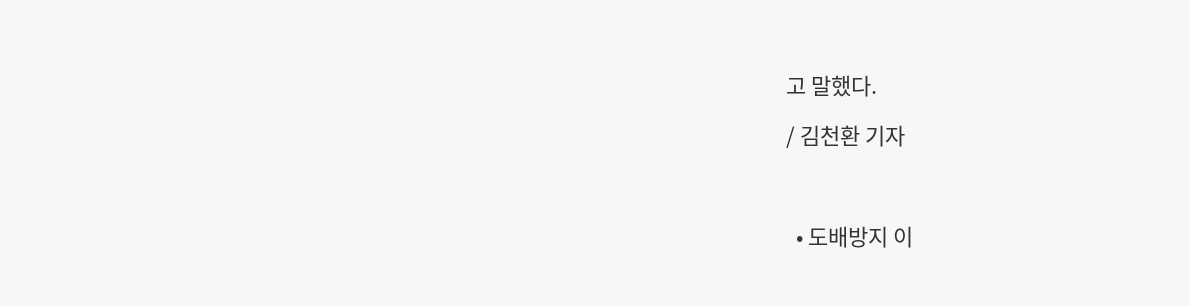고 말했다.

/ 김천환 기자



  • 도배방지 이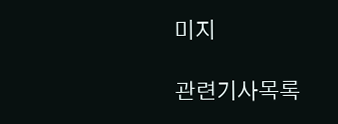미지

관련기사목록